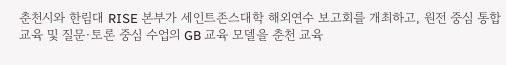춘천시와 한림대 RISE 본부가 세인트존스대학 해외연수 보고회를 개최하고, 원전 중심 통합 교육 및 질문·토론 중심 수업의 GB 교육 모델을 춘천 교육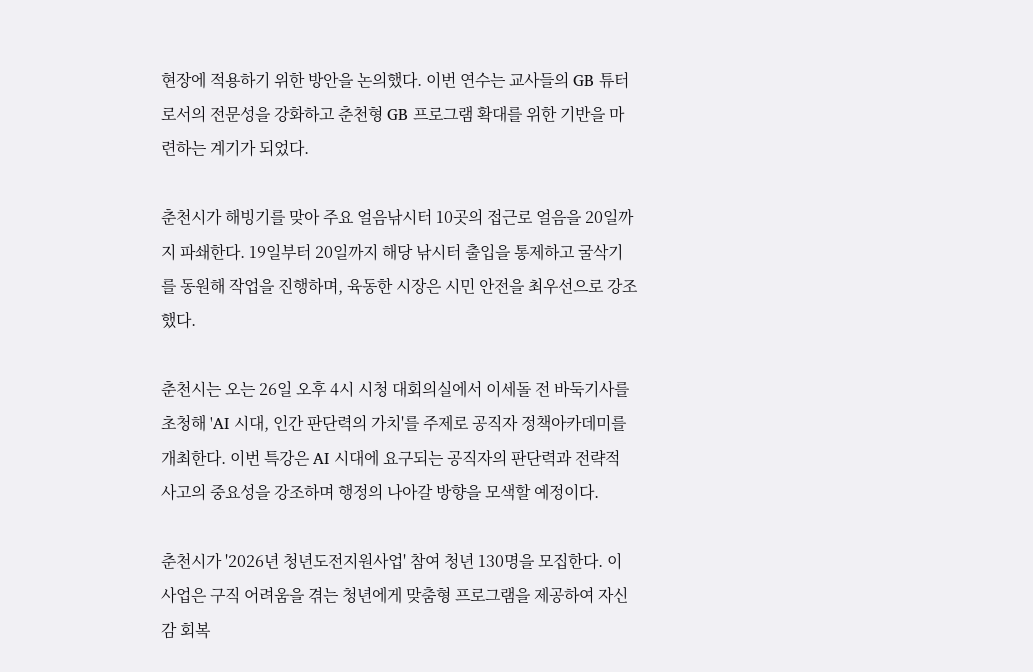현장에 적용하기 위한 방안을 논의했다. 이번 연수는 교사들의 GB 튜터로서의 전문성을 강화하고 춘천형 GB 프로그램 확대를 위한 기반을 마련하는 계기가 되었다.

춘천시가 해빙기를 맞아 주요 얼음낚시터 10곳의 접근로 얼음을 20일까지 파쇄한다. 19일부터 20일까지 해당 낚시터 출입을 통제하고 굴삭기를 동원해 작업을 진행하며, 육동한 시장은 시민 안전을 최우선으로 강조했다.

춘천시는 오는 26일 오후 4시 시청 대회의실에서 이세돌 전 바둑기사를 초청해 'AI 시대, 인간 판단력의 가치'를 주제로 공직자 정책아카데미를 개최한다. 이번 특강은 AI 시대에 요구되는 공직자의 판단력과 전략적 사고의 중요성을 강조하며 행정의 나아갈 방향을 모색할 예정이다.

춘천시가 '2026년 청년도전지원사업' 참여 청년 130명을 모집한다. 이 사업은 구직 어려움을 겪는 청년에게 맞춤형 프로그램을 제공하여 자신감 회복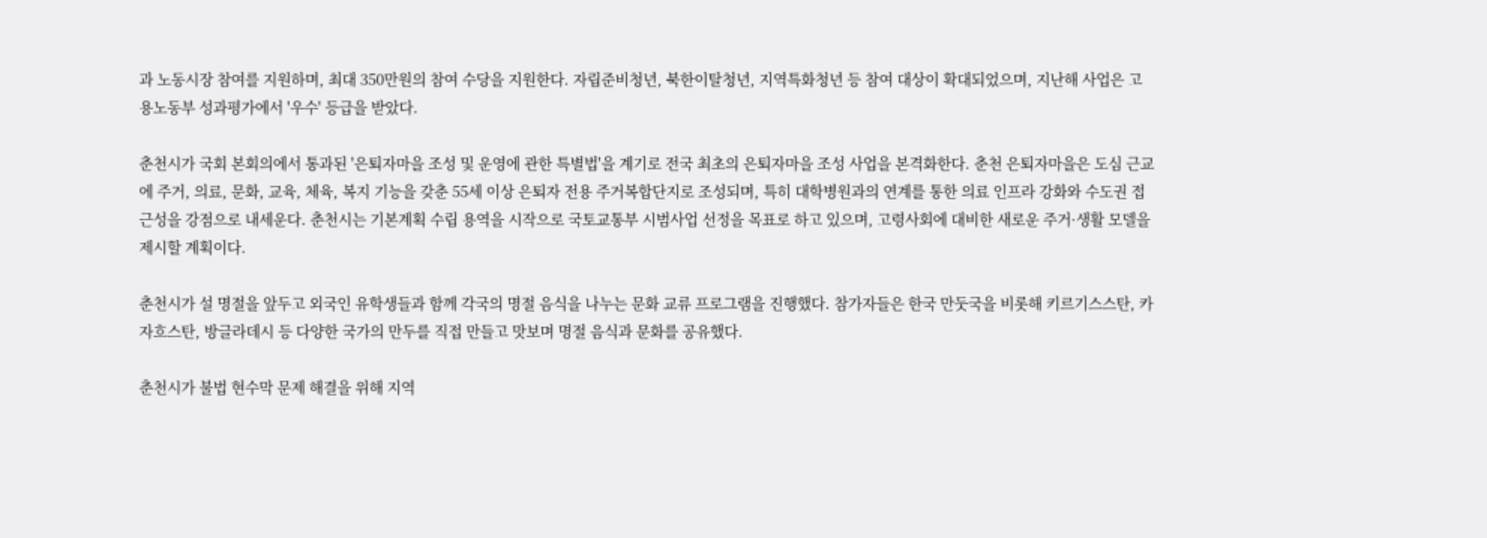과 노동시장 참여를 지원하며, 최대 350만원의 참여 수당을 지원한다. 자립준비청년, 북한이탈청년, 지역특화청년 등 참여 대상이 확대되었으며, 지난해 사업은 고용노동부 성과평가에서 '우수' 등급을 받았다.

춘천시가 국회 본회의에서 통과된 '은퇴자마을 조성 및 운영에 관한 특별법'을 계기로 전국 최초의 은퇴자마을 조성 사업을 본격화한다. 춘천 은퇴자마을은 도심 근교에 주거, 의료, 문화, 교육, 체육, 복지 기능을 갖춘 55세 이상 은퇴자 전용 주거복합단지로 조성되며, 특히 대학병원과의 연계를 통한 의료 인프라 강화와 수도권 접근성을 강점으로 내세운다. 춘천시는 기본계획 수립 용역을 시작으로 국토교통부 시범사업 선정을 목표로 하고 있으며, 고령사회에 대비한 새로운 주거·생활 모델을 제시할 계획이다.

춘천시가 설 명절을 앞두고 외국인 유학생들과 함께 각국의 명절 음식을 나누는 문화 교류 프로그램을 진행했다. 참가자들은 한국 만둣국을 비롯해 키르기스스탄, 카자흐스탄, 방글라데시 등 다양한 국가의 만두를 직접 만들고 맛보며 명절 음식과 문화를 공유했다.

춘천시가 불법 현수막 문제 해결을 위해 지역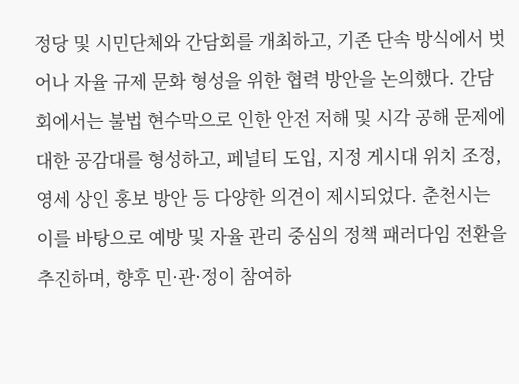정당 및 시민단체와 간담회를 개최하고, 기존 단속 방식에서 벗어나 자율 규제 문화 형성을 위한 협력 방안을 논의했다. 간담회에서는 불법 현수막으로 인한 안전 저해 및 시각 공해 문제에 대한 공감대를 형성하고, 페널티 도입, 지정 게시대 위치 조정, 영세 상인 홍보 방안 등 다양한 의견이 제시되었다. 춘천시는 이를 바탕으로 예방 및 자율 관리 중심의 정책 패러다임 전환을 추진하며, 향후 민·관·정이 참여하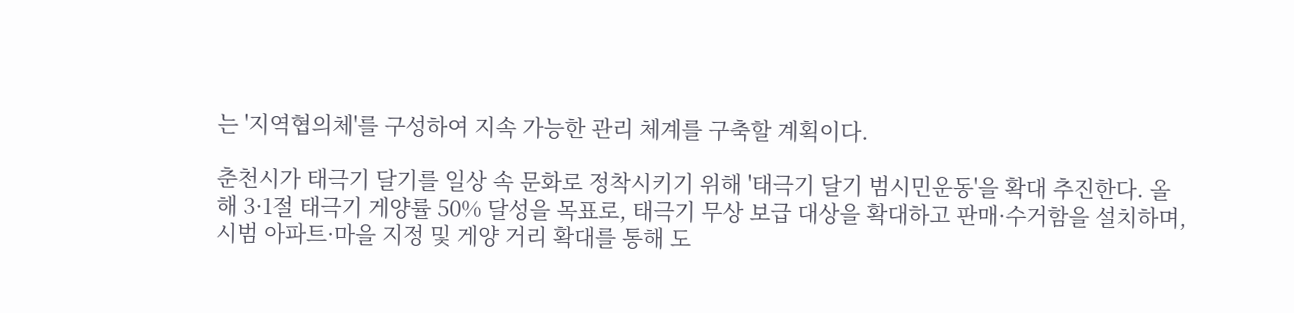는 '지역협의체'를 구성하여 지속 가능한 관리 체계를 구축할 계획이다.

춘천시가 태극기 달기를 일상 속 문화로 정착시키기 위해 '태극기 달기 범시민운동'을 확대 추진한다. 올해 3·1절 태극기 게양률 50% 달성을 목표로, 태극기 무상 보급 대상을 확대하고 판매·수거함을 설치하며, 시범 아파트·마을 지정 및 게양 거리 확대를 통해 도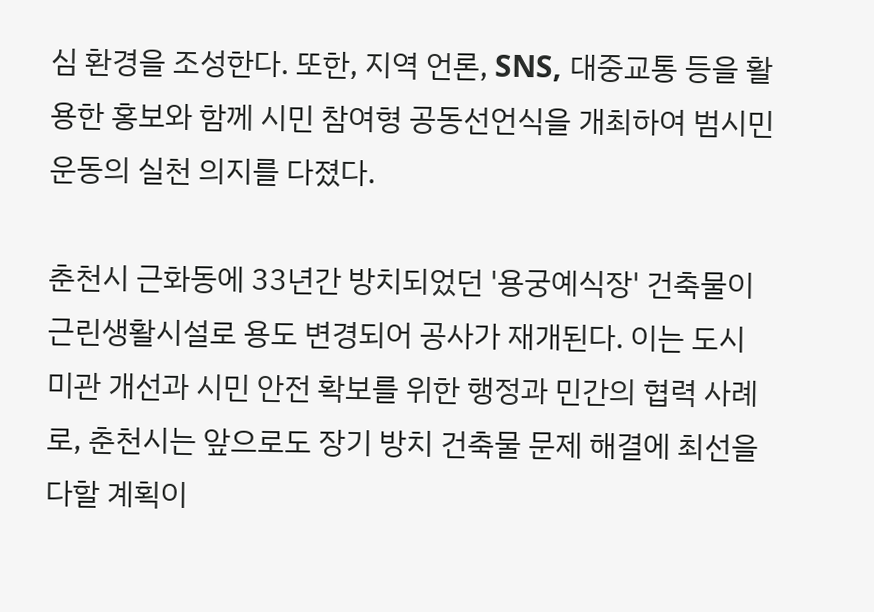심 환경을 조성한다. 또한, 지역 언론, SNS, 대중교통 등을 활용한 홍보와 함께 시민 참여형 공동선언식을 개최하여 범시민운동의 실천 의지를 다졌다.

춘천시 근화동에 33년간 방치되었던 '용궁예식장' 건축물이 근린생활시설로 용도 변경되어 공사가 재개된다. 이는 도시 미관 개선과 시민 안전 확보를 위한 행정과 민간의 협력 사례로, 춘천시는 앞으로도 장기 방치 건축물 문제 해결에 최선을 다할 계획이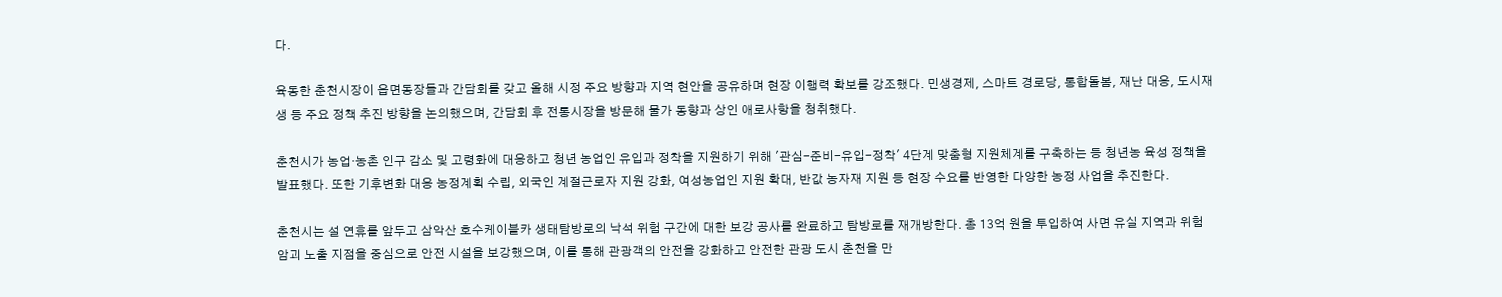다.

육동한 춘천시장이 읍면동장들과 간담회를 갖고 올해 시정 주요 방향과 지역 현안을 공유하며 현장 이행력 확보를 강조했다. 민생경제, 스마트 경로당, 통합돌봄, 재난 대응, 도시재생 등 주요 정책 추진 방향을 논의했으며, 간담회 후 전통시장을 방문해 물가 동향과 상인 애로사항을 청취했다.

춘천시가 농업·농촌 인구 감소 및 고령화에 대응하고 청년 농업인 유입과 정착을 지원하기 위해 '관심-준비-유입-정착' 4단계 맞춤형 지원체계를 구축하는 등 청년농 육성 정책을 발표했다. 또한 기후변화 대응 농정계획 수립, 외국인 계절근로자 지원 강화, 여성농업인 지원 확대, 반값 농자재 지원 등 현장 수요를 반영한 다양한 농정 사업을 추진한다.

춘천시는 설 연휴를 앞두고 삼악산 호수케이블카 생태탐방로의 낙석 위험 구간에 대한 보강 공사를 완료하고 탐방로를 재개방한다. 총 13억 원을 투입하여 사면 유실 지역과 위험 암괴 노출 지점을 중심으로 안전 시설을 보강했으며, 이를 통해 관광객의 안전을 강화하고 안전한 관광 도시 춘천을 만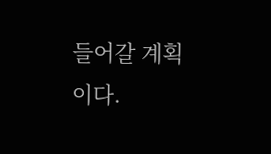들어갈 계획이다.